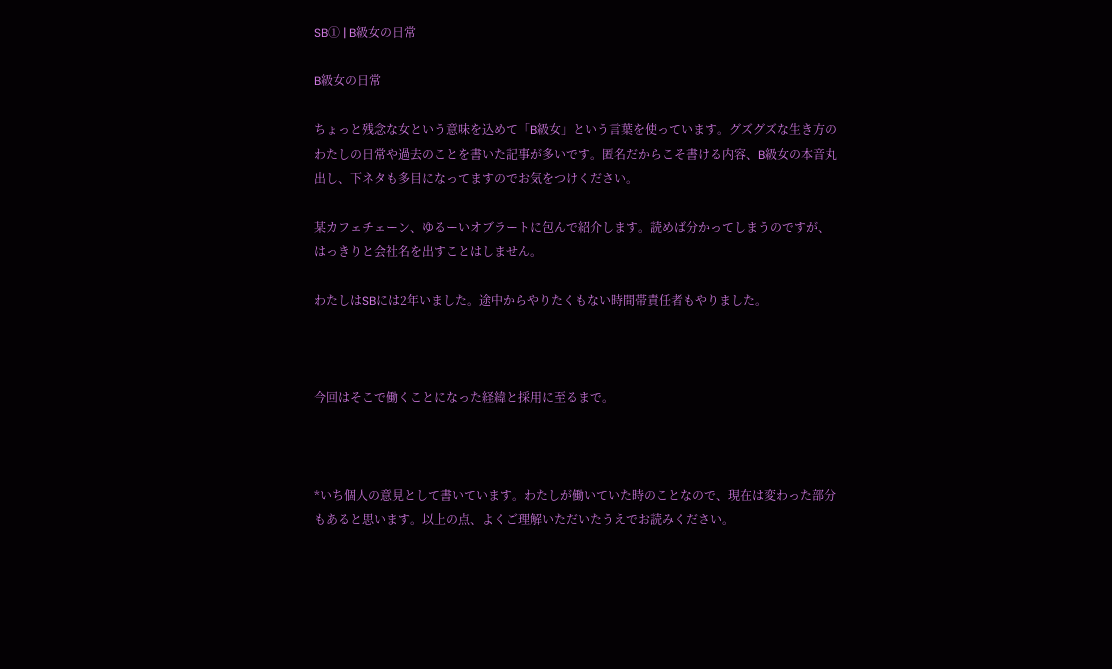SB① | B級女の日常

B級女の日常

ちょっと残念な女という意味を込めて「B級女」という言葉を使っています。グズグズな生き方のわたしの日常や過去のことを書いた記事が多いです。匿名だからこそ書ける内容、B級女の本音丸出し、下ネタも多目になってますのでお気をつけください。

某カフェチェーン、ゆるーいオブラートに包んで紹介します。読めば分かってしまうのですが、はっきりと会社名を出すことはしません。

わたしはSBには2年いました。途中からやりたくもない時間帯責任者もやりました。



今回はそこで働くことになった経緯と採用に至るまで。



*いち個人の意見として書いています。わたしが働いていた時のことなので、現在は変わった部分もあると思います。以上の点、よくご理解いただいたうえでお読みください。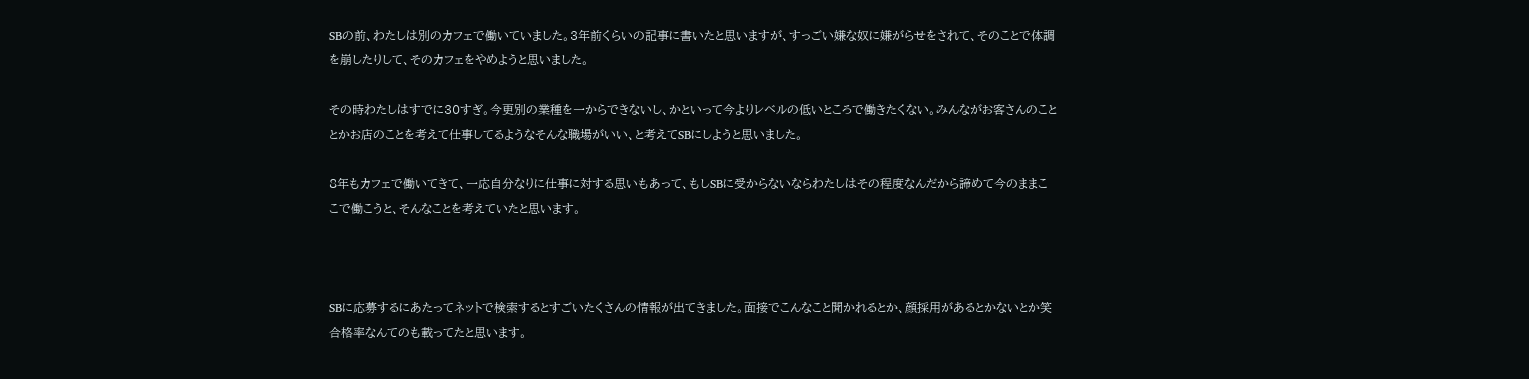SBの前、わたしは別のカフェで働いていました。3年前くらいの記事に書いたと思いますが、すっごい嫌な奴に嫌がらせをされて、そのことで体調を崩したりして、そのカフェをやめようと思いました。

その時わたしはすでに30すぎ。今更別の業種を一からできないし、かといって今よりレベルの低いところで働きたくない。みんながお客さんのこととかお店のことを考えて仕事してるようなそんな職場がいい、と考えてSBにしようと思いました。

8年もカフェで働いてきて、一応自分なりに仕事に対する思いもあって、もしSBに受からないならわたしはその程度なんだから諦めて今のままここで働こうと、そんなことを考えていたと思います。



SBに応募するにあたってネットで検索するとすごいたくさんの情報が出てきました。面接でこんなこと聞かれるとか、顔採用があるとかないとか笑 合格率なんてのも載ってたと思います。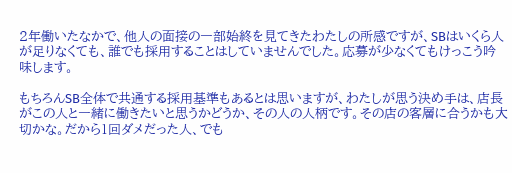2年働いたなかで、他人の面接の一部始終を見てきたわたしの所感ですが、SBはいくら人が足りなくても、誰でも採用することはしていませんでした。応募が少なくてもけっこう吟味します。

もちろんSB全体で共通する採用基準もあるとは思いますが、わたしが思う決め手は、店長がこの人と一緒に働きたいと思うかどうか、その人の人柄です。その店の客層に合うかも大切かな。だから1回ダメだった人、でも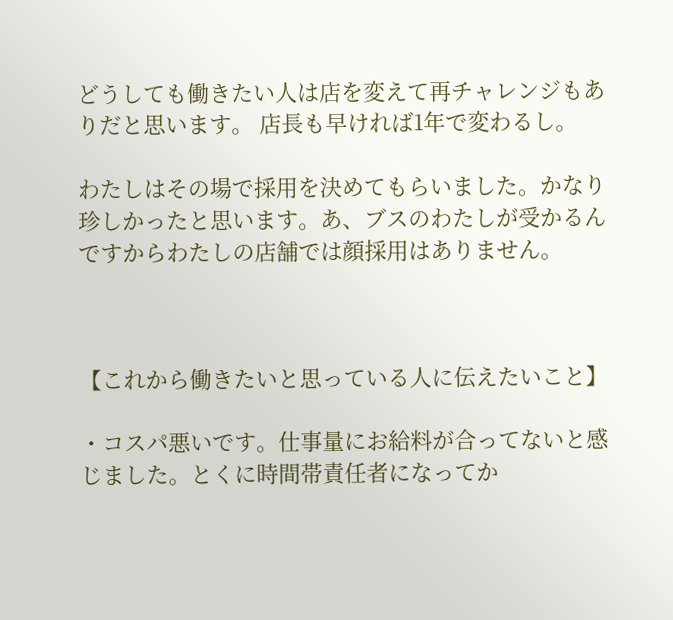どうしても働きたい人は店を変えて再チャレンジもありだと思います。 店長も早ければ1年で変わるし。

わたしはその場で採用を決めてもらいました。かなり珍しかったと思います。あ、ブスのわたしが受かるんですからわたしの店舗では顔採用はありません。



【これから働きたいと思っている人に伝えたいこと】

・コスパ悪いです。仕事量にお給料が合ってないと感じました。とくに時間帯責任者になってか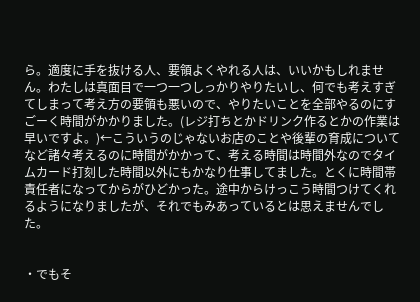ら。適度に手を抜ける人、要領よくやれる人は、いいかもしれません。わたしは真面目で一つ一つしっかりやりたいし、何でも考えすぎてしまって考え方の要領も悪いので、やりたいことを全部やるのにすごーく時間がかかりました。(レジ打ちとかドリンク作るとかの作業は早いですよ。)←こういうのじゃないお店のことや後輩の育成についてなど諸々考えるのに時間がかかって、考える時間は時間外なのでタイムカード打刻した時間以外にもかなり仕事してました。とくに時間帯責任者になってからがひどかった。途中からけっこう時間つけてくれるようになりましたが、それでもみあっているとは思えませんでした。


・でもそ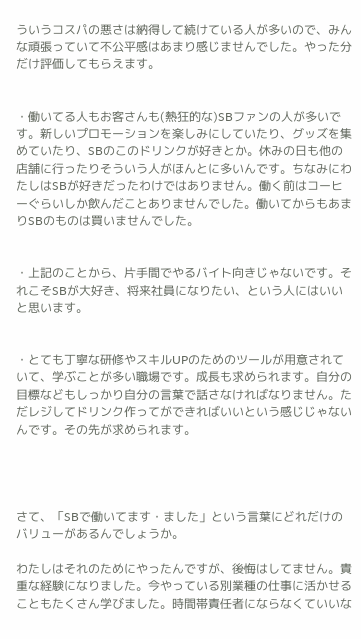ういうコスパの悪さは納得して続けている人が多いので、みんな頑張っていて不公平感はあまり感じませんでした。やった分だけ評価してもらえます。


・働いてる人もお客さんも(熱狂的な)SBファンの人が多いです。新しいプロモーションを楽しみにしていたり、グッズを集めていたり、SBのこのドリンクが好きとか。休みの日も他の店舗に行ったりそういう人がほんとに多いんです。ちなみにわたしはSBが好きだったわけではありません。働く前はコーヒーぐらいしか飲んだことありませんでした。働いてからもあまりSBのものは買いませんでした。


・上記のことから、片手間でやるバイト向きじゃないです。それこそSBが大好き、将来社員になりたい、という人にはいいと思います。


・とても丁寧な研修やスキルUPのためのツールが用意されていて、学ぶことが多い職場です。成長も求められます。自分の目標などもしっかり自分の言葉で話さなければなりません。ただレジしてドリンク作ってができればいいという感じじゃないんです。その先が求められます。




さて、「SBで働いてます・ました」という言葉にどれだけのバリューがあるんでしょうか。

わたしはそれのためにやったんですが、後悔はしてません。貴重な経験になりました。今やっている別業種の仕事に活かせることもたくさん学びました。時間帯責任者にならなくていいな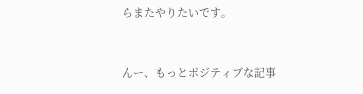らまたやりたいです。



んー、もっとポジティブな記事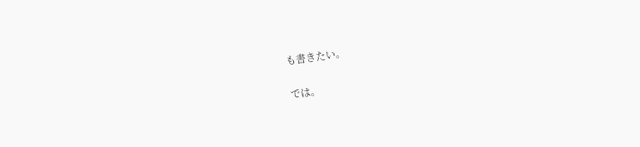も書きたい。

では。